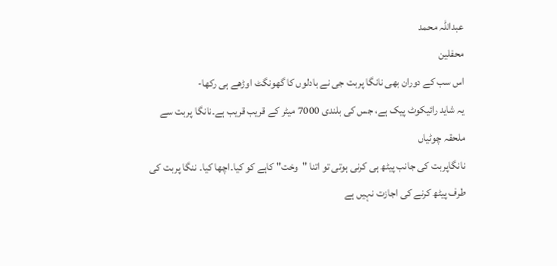عبداللہ محمد
محفلین
اس سب کے دوران بھی نانگا پربت جی نے بادلوں کا گھونگٹ اوڑھے ہی رکھا-
یہ شاید رائیکوٹ پیک ہے، جس کی بلندی 7000 میٹر کے قریب قریب ہے۔نانگا پربت سے ملحقہ چوٹیاں
نانگاپربت کی جانب پیٹھ ہی کرنی ہوتی تو اتنا "وخت" کاہے کو کیا۔اچھا کیا۔ ننگا پربت کی طرف پیٹھ کرنے کی اجازت نہیں ہے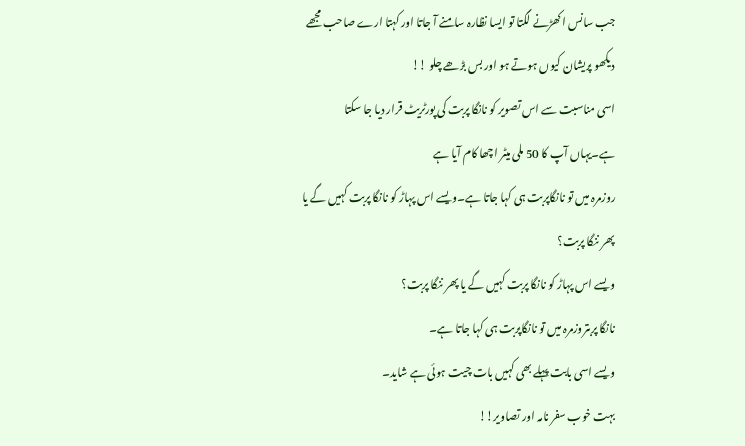جب سانس اکھڑنے لگتا تو ایسا نظارہ سامنے آ جاتا اور کہتا ارے صاحب مجھے دیکھو پریشان کیوں ہوتے ہو اور بس بڑھے چلو !!
اسی مناسبت سے اس تصویر کو نانگا پربت کی پورٹریٹ قرار دیا جا سکتا ہے۔یہاں آپ کا 50 ملی میٹر اچھا کام آیا ہے
روزمرہ میں تو نانگاپربت ہی کہا جاتا ہے۔ویسے اس پہاڑ کو نانگا پربت کہیں گے یا پھر ننگا پربت؟
ویسے اس پہاڑ کو نانگا پربت کہیں گے یا پھر ننگا پربت؟
نانگا پربتروزمرہ میں تو نانگاپربت ہی کہا جاتا ہے۔
ویسے اسی بابت پہلے بھی کہیں بات چیت ہوئی ہے شاید۔
بہت خوب سفر نامہ اور تصاویر!!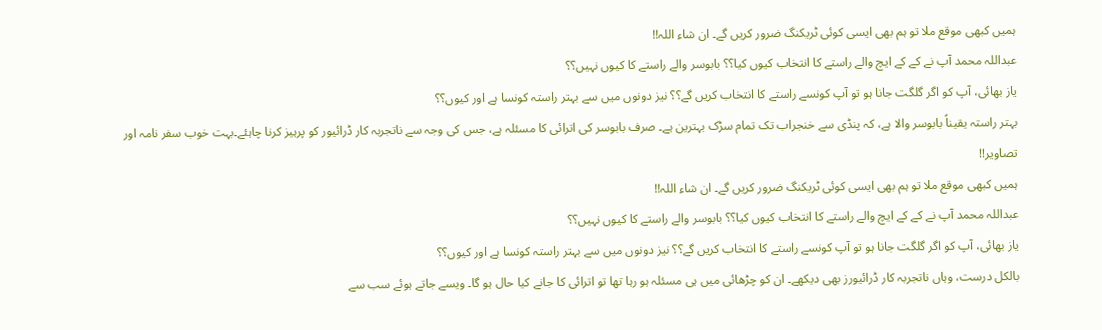ہمیں کبھی موقع ملا تو ہم بھی ایسی کوئی ٹریکنگ ضرور کریں گے۔ ان شاء اللہ!!
عبداللہ محمد آپ نے کے کے ایچ والے راستے کا انتخاب کیوں کیا؟؟ بابوسر والے راستے کا کیوں نہیں؟؟
یاز بھائی، آپ کو اگر گلگت جانا ہو تو آپ کونسے راستے کا انتخاب کریں گے؟؟ نیز دونوں میں سے بہتر راستہ کونسا ہے اور کیوں؟؟
بہتر راستہ یقیناً بابوسر والا ہے، کہ پنڈی سے خنجراب تک تمام سڑک بہترین ہے۔ صرف بابوسر کی اترائی کا مسئلہ ہے، جس کی وجہ سے ناتجربہ کار ڈرائیور کو پرہیز کرنا چاہئے۔بہت خوب سفر نامہ اور تصاویر!!
ہمیں کبھی موقع ملا تو ہم بھی ایسی کوئی ٹریکنگ ضرور کریں گے۔ ان شاء اللہ!!
عبداللہ محمد آپ نے کے کے ایچ والے راستے کا انتخاب کیوں کیا؟؟ بابوسر والے راستے کا کیوں نہیں؟؟
یاز بھائی، آپ کو اگر گلگت جانا ہو تو آپ کونسے راستے کا انتخاب کریں گے؟؟ نیز دونوں میں سے بہتر راستہ کونسا ہے اور کیوں؟؟
بالکل درست، وہاں ناتجربہ کار ڈرائیورز بھی دیکھے۔ ان کو چڑھائی میں ہی مسئلہ ہو رہا تھا تو اترائی کا جانے کیا حال ہو گا۔ ویسے جاتے ہوئے سب سے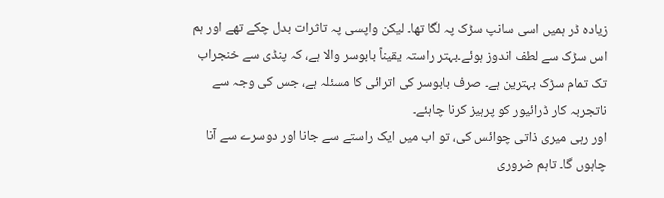زیادہ ڈر ہمیں اسی سانپ سڑک پہ لگا تھا۔ لیکن واپسی پہ تاثرات بدل چکے تھے اور ہم اس سڑک سے لطف اندوز ہوئے۔بہتر راستہ یقیناً بابوسر والا ہے، کہ پنڈی سے خنجراب تک تمام سڑک بہترین ہے۔ صرف بابوسر کی اترائی کا مسئلہ ہے، جس کی وجہ سے ناتجربہ کار ڈرائیور کو پرہیز کرنا چاہئے۔
اور رہی میری ذاتی چوائس کی، تو اب میں ایک راستے سے جانا اور دوسرے سے آنا چاہوں گا۔ تاہم ضروری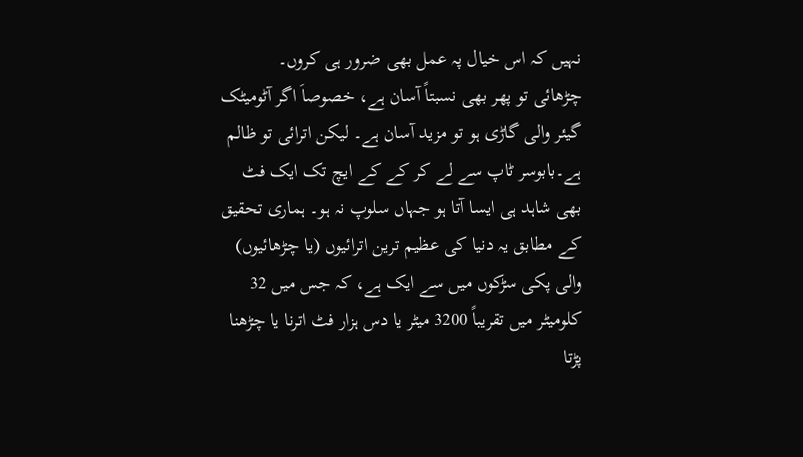نہیں کہ اس خیال پہ عمل بھی ضرور ہی کروں۔
چڑھائی تو پھر بھی نسبتاً آسان ہے، خصوصاَ اگر آٹومیٹک گیئر والی گاڑی ہو تو مزید آسان ہے۔ لیکن اترائی تو ظالم ہے۔بابوسر ٹاپ سے لے کر کے کے ایچ تک ایک فٹ بھی شاہد ہی ایسا آتا ہو جہاں سلوپ نہ ہو۔ ہماری تحقیق کے مطابق یہ دنیا کی عظیم ترین اترائیوں (یا چڑھائیوں) والی پکی سڑکوں میں سے ایک ہے، کہ جس میں 32 کلومیٹر میں تقریباً 3200 میٹر یا دس ہزار فٹ اترنا یا چڑھنا پڑتا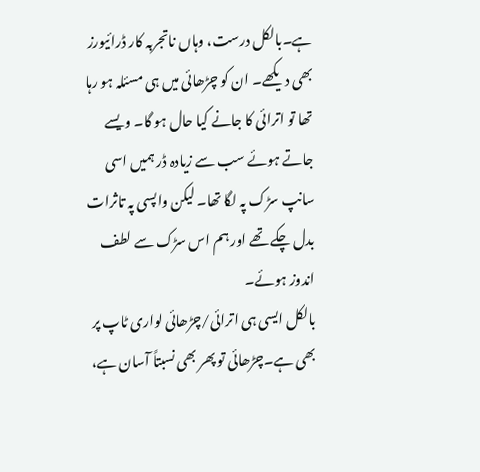ہے۔بالکل درست، وہاں ناتجربہ کار ڈرائیورز بھی دیکھے۔ ان کو چڑھائی میں ہی مسئلہ ہو رہا تھا تو اترائی کا جانے کیا حال ہو گا۔ ویسے جاتے ہوئے سب سے زیادہ ڈر ہمیں اسی سانپ سڑک پہ لگا تھا۔ لیکن واپسی پہ تاثرات بدل چکے تھے اور ہم اس سڑک سے لطف اندوز ہوئے۔
بالکل ایسی ہی اترائی/چڑھائی لواری ٹاپ پر بھی ہے۔چڑھائی تو پھر بھی نسبتاً آسان ہے،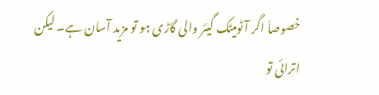خصوصاَ اگر آٹومیٹک گیئر والی گاڑی ہو تو مزید آسان ہے۔ لیکن اترائی تو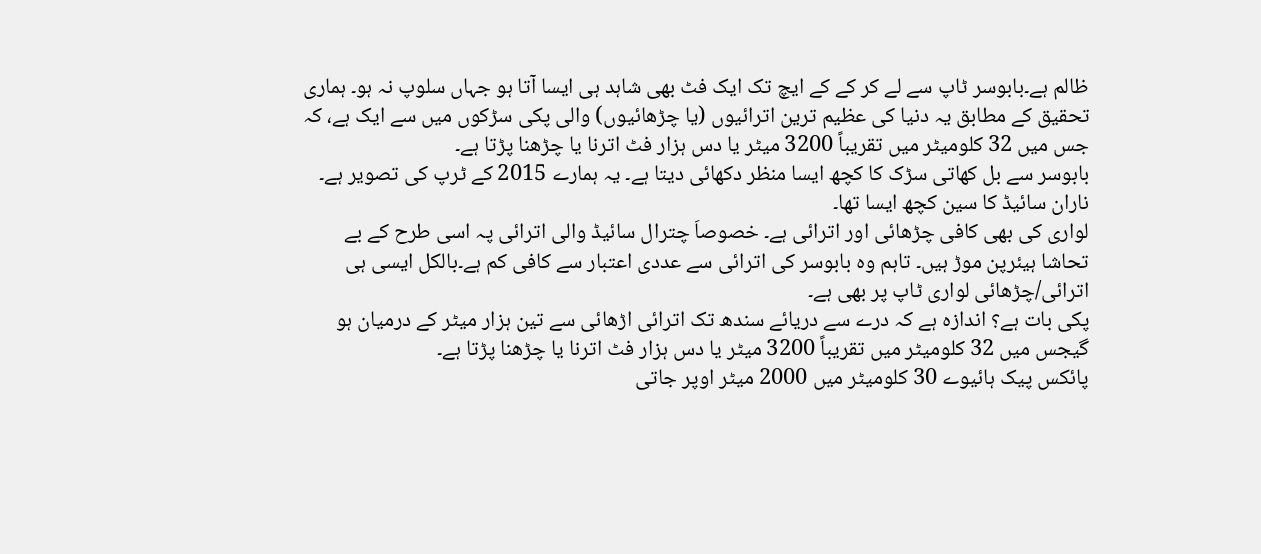ظالم ہے۔بابوسر ٹاپ سے لے کر کے کے ایچ تک ایک فٹ بھی شاہد ہی ایسا آتا ہو جہاں سلوپ نہ ہو۔ ہماری تحقیق کے مطابق یہ دنیا کی عظیم ترین اترائیوں (یا چڑھائیوں) والی پکی سڑکوں میں سے ایک ہے، کہ جس میں 32 کلومیٹر میں تقریباً 3200 میٹر یا دس ہزار فٹ اترنا یا چڑھنا پڑتا ہے۔
بابوسر سے بل کھاتی سڑک کا کچھ ایسا منظر دکھائی دیتا ہے۔ یہ ہمارے 2015 کے ٹرپ کی تصویر ہے۔
ناران سائیڈ کا سین کچھ ایسا تھا۔
لواری کی بھی کافی چڑھائی اور اترائی ہے۔ خصوصاَ چترال سائیڈ والی اترائی پہ اسی طرح کے بے تحاشا ہیئرپن موڑ ہیں۔ تاہم وہ بابوسر کی اترائی سے عددی اعتبار سے کافی کم ہے۔بالکل ایسی ہی اترائی/چڑھائی لواری ٹاپ پر بھی ہے۔
پکی بات ہے؟ اندازہ ہے کہ درے سے دریائے سندھ تک اترائی اڑھائی سے تین ہزار میٹر کے درمیان ہو گیجس میں 32 کلومیٹر میں تقریباً 3200 میٹر یا دس ہزار فٹ اترنا یا چڑھنا پڑتا ہے۔
پائکس پیک ہائیوے 30 کلومیٹر میں 2000 میٹر اوپر جاتی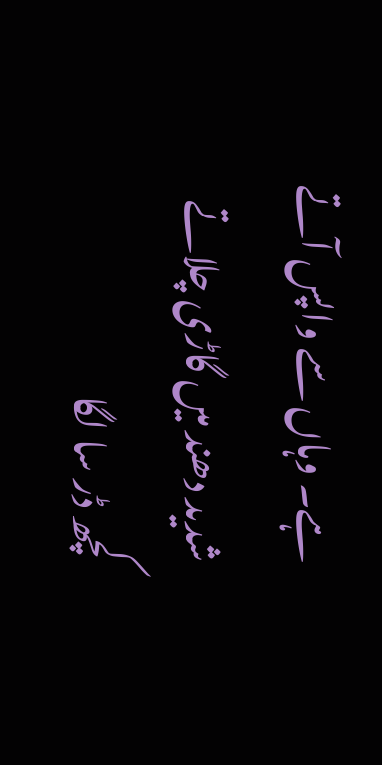ہے۔ وہاں سے واپس آتے شدید دھند میں گاڑی چلاتے کچھ ڈر سا لگا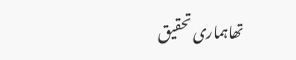تھاہماری تحقیق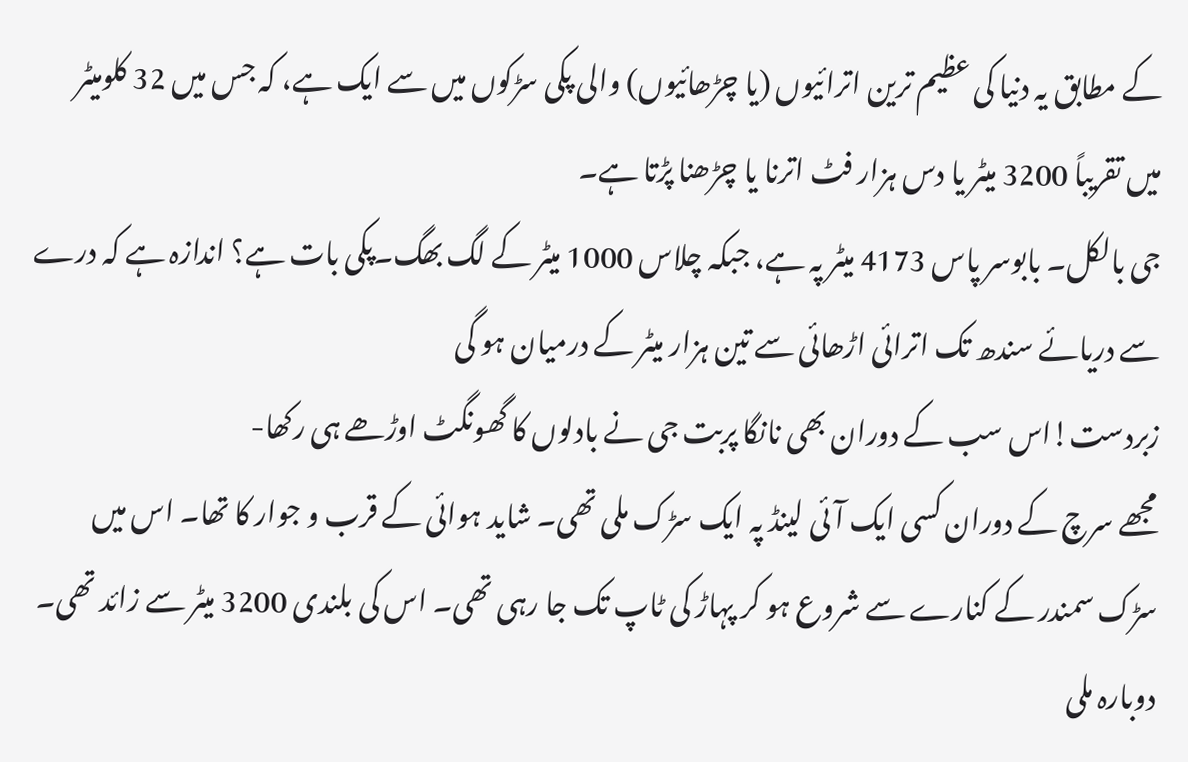کے مطابق یہ دنیا کی عظیم ترین اترائیوں (یا چڑھائیوں) والی پکی سڑکوں میں سے ایک ہے، کہ جس میں 32 کلومیٹر میں تقریباً 3200 میٹر یا دس ہزار فٹ اترنا یا چڑھنا پڑتا ہے۔
جی بالکل۔ بابوسر پاس 4173 میٹر پہ ہے، جبکہ چلاس 1000 میٹر کے لگ بھگ۔پکی بات ہے؟ اندازہ ہے کہ درے سے دریائے سندھ تک اترائی اڑھائی سے تین ہزار میٹر کے درمیان ہو گی
زبردست!اس سب کے دوران بھی نانگا پربت جی نے بادلوں کا گھونگٹ اوڑھے ہی رکھا-
مجھے سرچ کے دوران کسی ایک آئی لینڈ پہ ایک سڑک ملی تھی۔ شاید ہوائی کے قرب و جوار کا تھا۔ اس میں سڑک سمندر کے کنارے سے شروع ہو کر پہاڑ کی ٹاپ تک جا رہی تھی۔ اس کی بلندی 3200 میٹر سے زائد تھی۔ دوبارہ ملی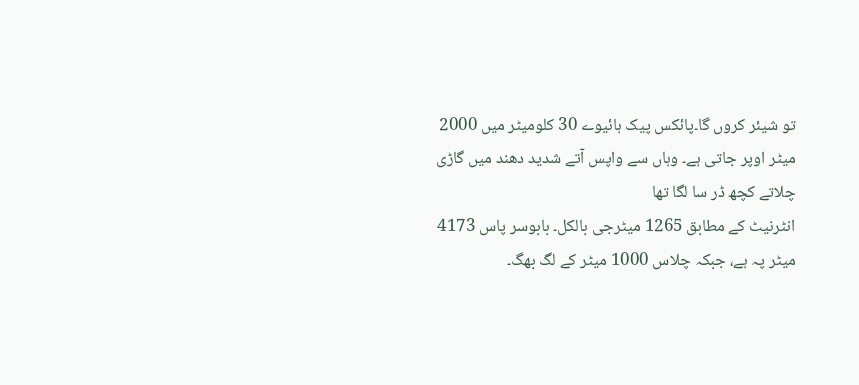تو شیئر کروں گا۔پائکس پیک ہائیوے 30 کلومیٹر میں 2000 میٹر اوپر جاتی ہے۔ وہاں سے واپس آتے شدید دھند میں گاڑی چلاتے کچھ ڈر سا لگا تھا
انٹرنیٹ کے مطابق 1265 میٹرجی بالکل۔ بابوسر پاس 4173 میٹر پہ ہے، جبکہ چلاس 1000 میٹر کے لگ بھگ۔